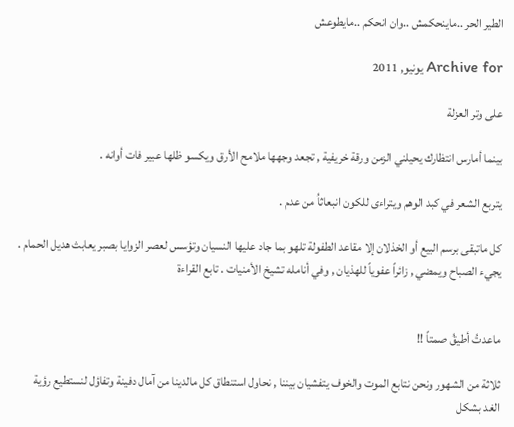الطير الحر ..ماينحكمش ..وان انحكم ..مايطوعش

Archive for يونيو, 2011

على وتر العزلة

بينما أمارس انتظارك يحيلني الزمن ورقة خريفية , تجعد وجهها ملامح الأرق ويكسو ظلها عبير فات أوانه .

يتربع الشعر في كبد الوهم ويتراءى للكون انبعاثاُ من عدم .

كل ماتبقى برسم البيع أو الخذلان إلا مقاعد الطفولة تلهو بما جاد عليها النسيان وتؤسس لعصر الزوايا بصبر يعابث هديل الحمام . يجيء الصباح ويمضي , زائراً عفوياً للهذيان , وفي أنامله تشيخ الأمنيات . تابع القراءة


ماعدتُ أطيقُ صمتاً !!

ثلاثة من الشهور ونحن نتابع الموت والخوف يتفشيان بيننا , نحاول استنطاق كل مالدينا من آمال دفينة وتفاؤل لنستطيع رؤية الغد بشكل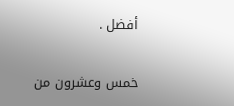أفضل .

خمس وعشرون من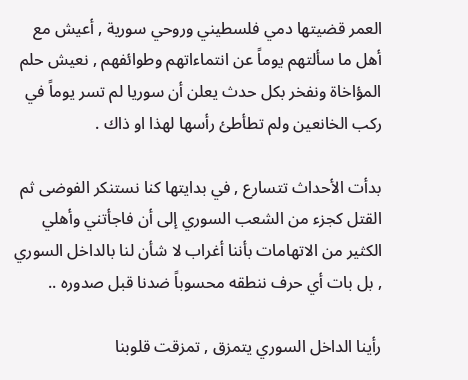العمر قضيتها دمي فلسطيني وروحي سورية , أعيش مع أهل ما سألتهم يوماً عن انتماءاتهم وطوائفهم , نعيش حلم المؤاخاة ونفخر بكل حدث يعلن أن سوريا لم تسر يوماً في ركب الخانعين ولم تطأطئ رأسها لهذا او ذاك .

بدأت الأحداث تتسارع , في بدايتها كنا نستنكر الفوضى ثم القتل كجزء من الشعب السوري إلى أن فاجأتني وأهلي الكثير من الاتهامات بأننا أغراب لا شأن لنا بالداخل السوري , بل بات أي حرف ننطقه محسوباً ضدنا قبل صدوره ..

رأينا الداخل السوري يتمزق , تمزقت قلوبنا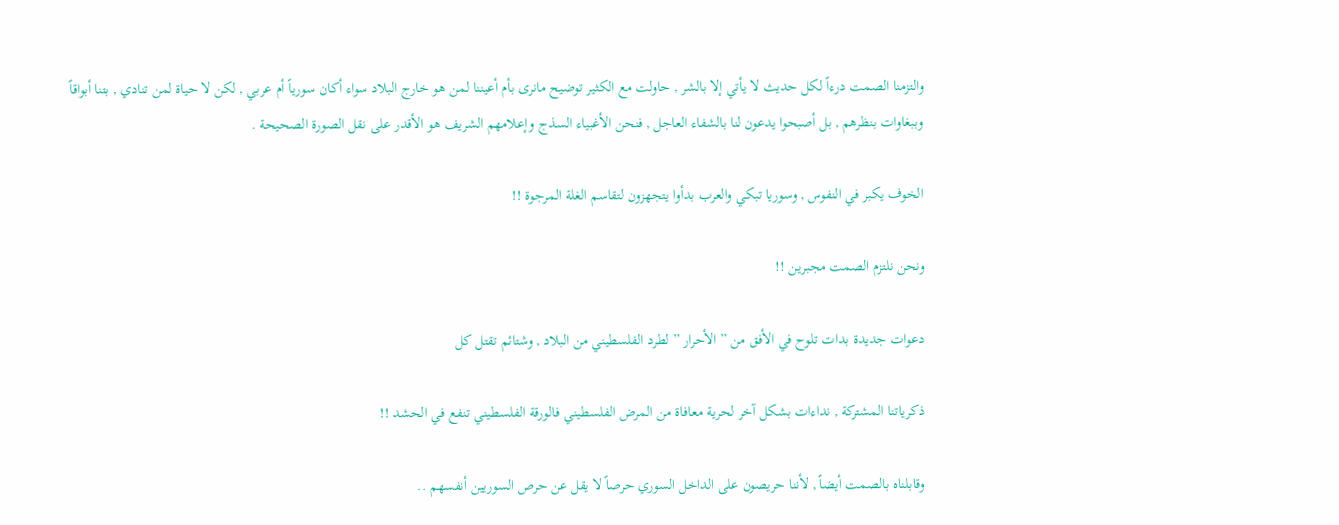والتزمنا الصمت درءاً لكل حديث لا يأتي إلا بالشر , حاولت مع الكثير توضيح مانرى بأم أعيننا لمن هو خارج البلاد سواء أكان سورياً أم عربي , لكن لا حياة لمن تنادي , بتنا أبواقاً وببغاوات بنظرهم , بل أصبحوا يدعون لنا بالشفاء العاجل , فنحن الأغبياء السذج وإعلامهم الشريف هو الأقدر على نقل الصورة الصحيحة .

الخوف يكبر في النفوس , وسوريا تبكي والعرب بدأوا يتجهزون لتقاسم الغلة المرجوة !!

ونحن نلتزم الصمت مجبرين !!

دعوات جديدة بدات تلوح في الأفق من ” الأحرار ” لطرد الفلسطيني من البلاد , وشتائم تقتل كل

ذكرياتنا المشتركة , نداءات بشكل آخر لحرية معافاة من المرض الفلسطيني فالورقة الفلسطيني تنفع في الحشد !!

وقابلناه بالصمت أيضاً , لأننا حريصون على الداخل السوري حرصاً لا يقل عن حرص السوريين أنفسهم ..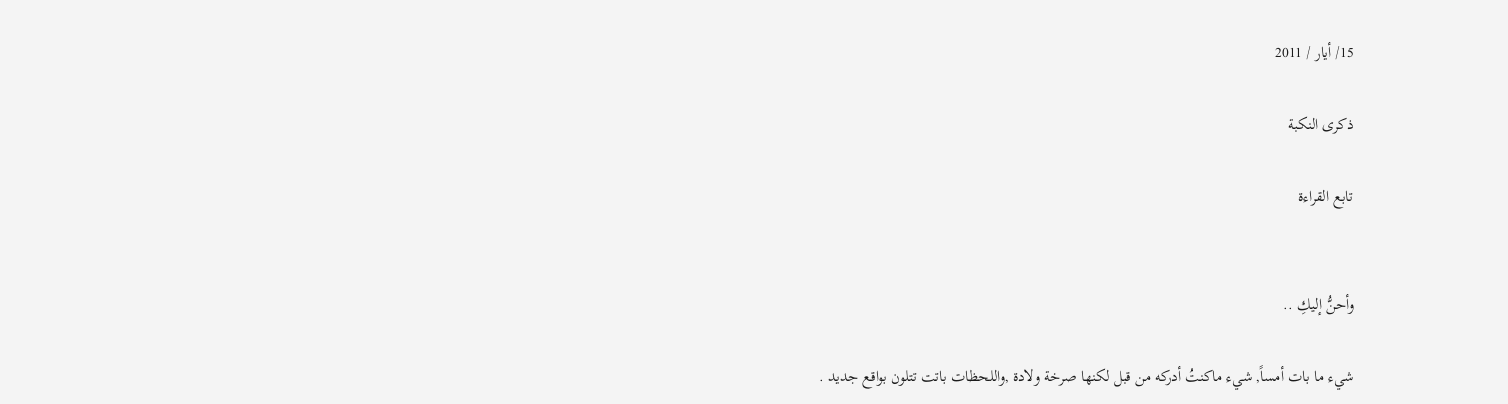15/ أيار / 2011

ذكرى النكبة

تابع القراءة


وأحنُّ إليكِ ..

شيء ما بات أمساً, شيء ماكنتُ أدركه من قبل لكنها صرخة ولادة ,واللحظات باتت تتلون بواقع جديد .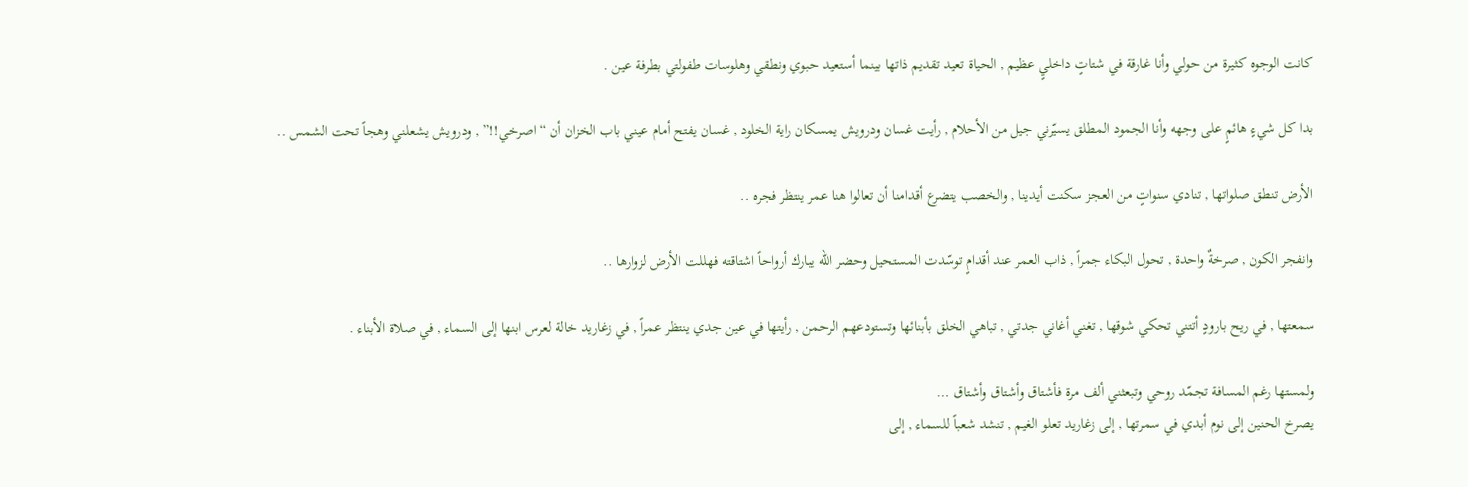كانت الوجوه كثيرة من حولي وأنا غارقة في شتاتٍ داخليٍ عظيم , الحياة تعيد تقديم ذاتها بينما أستعيد حبوي ونطقي وهلوسات طفولتي بطرفة عين .

بدا كل شيءٍ هائمٍ على وجهه وأنا الجمود المطلق يسيّرني جيل من الأحلام , رأيت غسان ودرويش يمسكان راية الخلود , غسان يفتح أمام عيني باب الخزان أن “اصرخي!!” , ودرويش يشعلني وهجاً تحت الشمس ..

الأرض تنطق صلواتها , تنادي سنواتٍ من العجز سكنت أيدينا , والخصب يتضرع أقدامنا أن تعالوا هنا عمر ينتظر فجره ..

وانفجر الكون , صرخةٌ واحدة , تحول البكاء جمراً , ذاب العمر عند أقدامٍ توسّدت المستحيل وحضر الله يبارك أرواحاً اشتاقته فهللت الأرض لزوارها ..

سمعتها , في ريح بارودٍ أتتني تحكي شوقها , تغني أغاني جدتي , تباهي الخلق بأبنائها وتستودعهم الرحمن , رأيتها في عين جدي ينتظر عمراً , في زغاريد خالة لعرس ابنها إلى السماء , في صلاة الأبناء .

ولمستها رغم المسافة تجمّد روحي وتبعثني ألف مرة فأشتاق وأشتاق وأشتاق …
يصرخ الحنين إلى نوم أبدي في سمرتها , إلى زغاريد تعلو الغيم , تنشد شعباً للسماء , إلى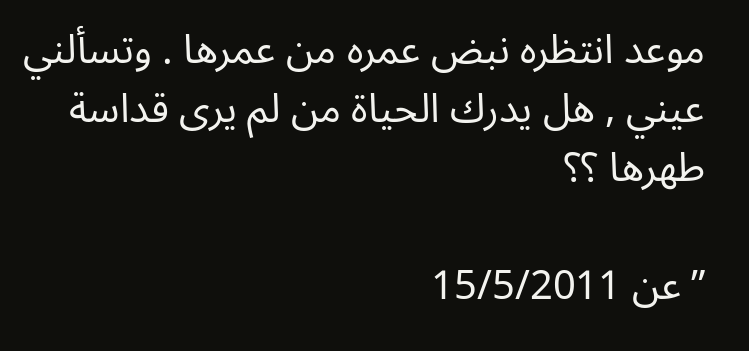موعد انتظره نبض عمره من عمرها . وتسألني عيني , هل يدرك الحياة من لم يرى قداسة طهرها ؟؟

” عن 15/5/2011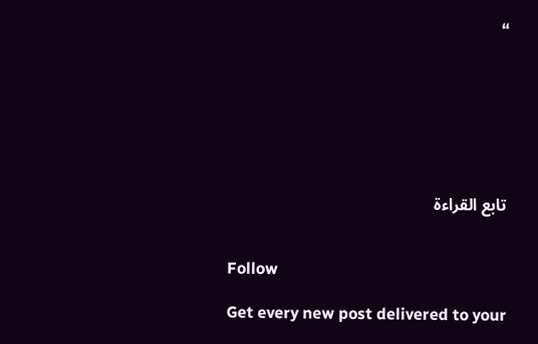“







تابع القراءة


Follow

Get every new post delivered to your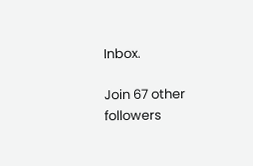Inbox.

Join 67 other followers